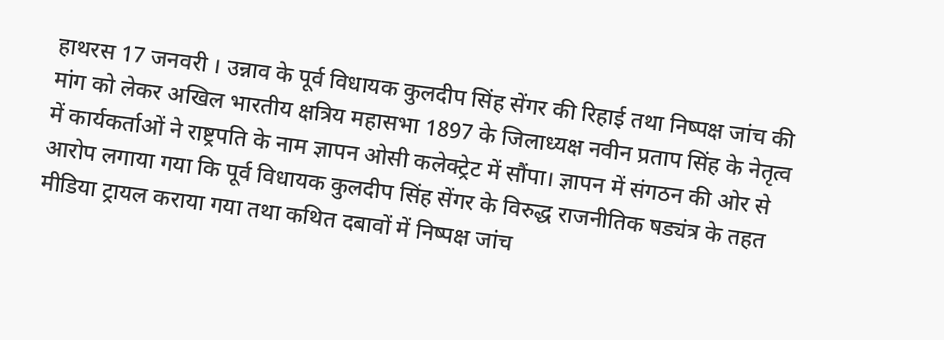हाथरस 17 जनवरी । उन्नाव के पूर्व विधायक कुलदीप सिंह सेंगर की रिहाई तथा निष्पक्ष जांच की मांग को लेकर अखिल भारतीय क्षत्रिय महासभा 1897 के जिलाध्यक्ष नवीन प्रताप सिंह के नेतृत्व में कार्यकर्ताओं ने राष्ट्रपति के नाम ज्ञापन ओसी कलेक्ट्रेट में सौंपा। ज्ञापन में संगठन की ओर से आरोप लगाया गया कि पूर्व विधायक कुलदीप सिंह सेंगर के विरुद्ध राजनीतिक षड्यंत्र के तहत मीडिया ट्रायल कराया गया तथा कथित दबावों में निष्पक्ष जांच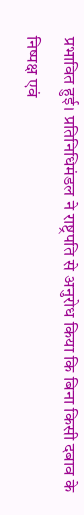प्रभावित हुई। प्रतिनिधिमंडल ने राष्ट्रपति से अनुरोध किया कि बिना किसी दबाव के निष्पक्ष एवं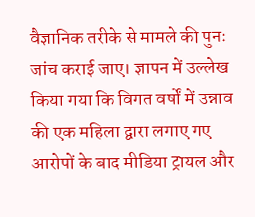वैज्ञानिक तरीके से मामले की पुनः जांच कराई जाए। ज्ञापन में उल्लेख किया गया कि विगत वर्षों में उन्नाव की एक महिला द्वारा लगाए गए आरोपों के बाद मीडिया ट्रायल और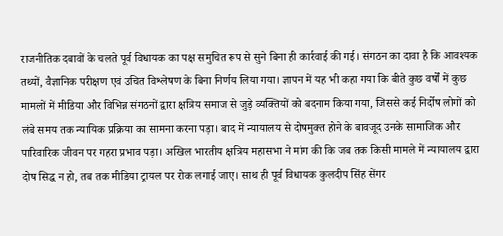राजनीतिक दबावों के चलते पूर्व विधायक का पक्ष समुचित रूप से सुने बिना ही कार्रवाई की गई। संगठन का दावा है कि आवश्यक तथ्यों, वैज्ञानिक परीक्षण एवं उचित विश्लेषण के बिना निर्णय लिया गया। ज्ञापन में यह भी कहा गया कि बीते कुछ वर्षों में कुछ मामलों में मीडिया और विभिन्न संगठनों द्वारा क्षत्रिय समाज से जुड़े व्यक्तियों को बदनाम किया गया, जिससे कई निर्दोष लोगों को लंबे समय तक न्यायिक प्रक्रिया का सामना करना पड़ा। बाद में न्यायालय से दोषमुक्त होने के बावजूद उनके सामाजिक और पारिवारिक जीवन पर गहरा प्रभाव पड़ा। अखिल भारतीय क्षत्रिय महासभा ने मांग की कि जब तक किसी मामले में न्यायालय द्वारा दोष सिद्ध न हो, तब तक मीडिया ट्रायल पर रोक लगाई जाए। साथ ही पूर्व विधायक कुलदीप सिंह सेंगर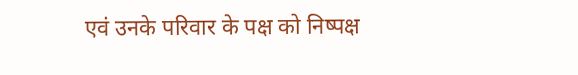एवं उनके परिवार के पक्ष को निष्पक्ष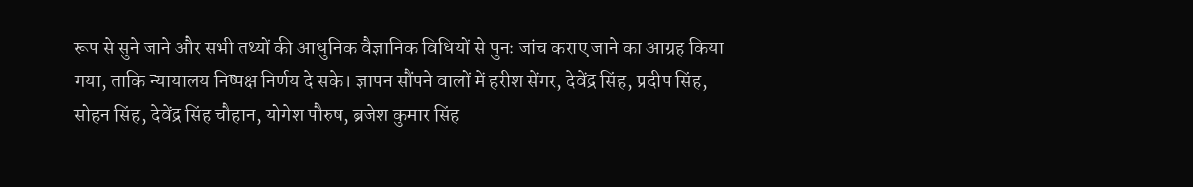रूप से सुने जाने और सभी तथ्यों की आधुनिक वैज्ञानिक विधियों से पुनः जांच कराए जाने का आग्रह किया गया, ताकि न्यायालय निष्पक्ष निर्णय दे सके। ज्ञापन सौंपने वालों में हरीश सेंगर, देवेंद्र सिंह, प्रदीप सिंह, सोहन सिंह, देवेंद्र सिंह चौहान, योगेश पौरुष, ब्रजेश कुमार सिंह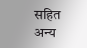सहित अन्य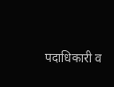पदाधिकारी व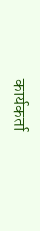कार्यकर्ता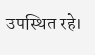उपस्थित रहे।